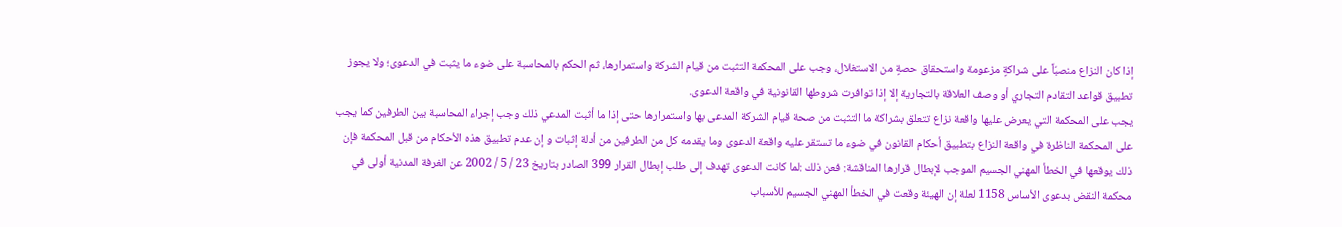إذا كان النزاع منصبّاً على شراكةٍ مزعومة واستحقاق حصةٍ من الاستغلال، وجب على المحكمة التثبت من قيام الشركة واستمرارها، ثم الحكم بالمحاسبة على ضوء ما يثبت في الدعوى؛ ولا يجوز تطبيق قواعد التقادم التجاري أو وصف العلاقة بالتجارية إلا إذا توافرت شروطها القانونية في واقعة الدعوى.
يجب على المحكمة التي يعرض عليها واقعة نزاع تتعلق بشراكة ما التثبت من صحة قيام الشركة المدعى بها واستمرارها حتى إذا ما أثبت المدعي ذلك وجب إجراء المحاسبة بين الطرفين كما يجب على المحكمة الناظرة في واقعة النزاع بتطبيق أحكام القانون في ضوء ما تستقر عليه واقعة الدعوى وما يقدمه كل من الطرفين من أدلة إثبات و إن عدم تطبيق هذه الأحكام من قبل المحكمة فإن ذلك يوقعها في الخطأ المهني الجسيم الموجب لإبطال قرارها المناقشة: فعن ذلك :لما كانت الدعوى تهدف إلى طلب إبطال القرار 399 الصادر بتاريخ 23 / 5 / 2002 عن الغرفة المدنية أولى في محكمة النقض بدعوى الأساس 1158 لعلة إن الهيئة وقعت في الخطأ المهني الجسيم للأسباب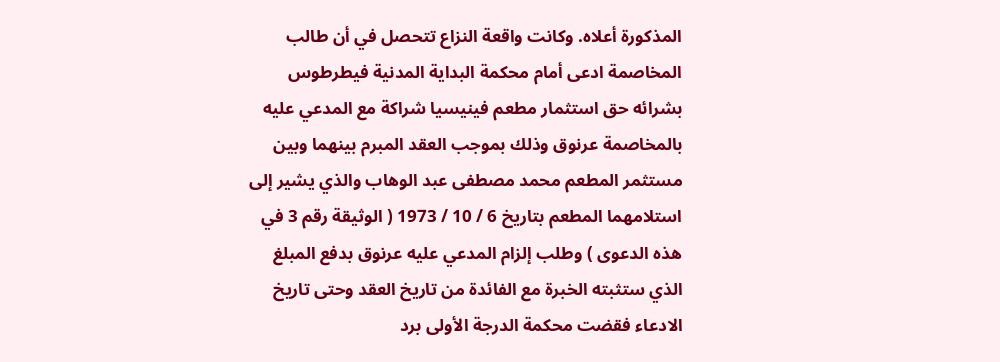المذكورة أعلاه. وكانت واقعة النزاع تتحصل في أن طالب المخاصمة ادعى أمام محكمة البداية المدنية فيطرطوس بشرائه حق استثمار مطعم فينيسيا شراكة مع المدعي عليه بالمخاصمة عرنوق وذلك بموجب العقد المبرم بينهما وبين مستثمر المطعم محمد مصطفى عبد الوهاب والذي يشير إلى استلامهما المطعم بتاريخ 6 / 10 / 1973 ( الوثيقة رقم 3 في هذه الدعوى ) وطلب إلزام المدعي عليه عرنوق بدفع المبلغ الذي ستثبته الخبرة مع الفائدة من تاريخ العقد وحتى تاريخ الادعاء فقضت محكمة الدرجة الأولى برد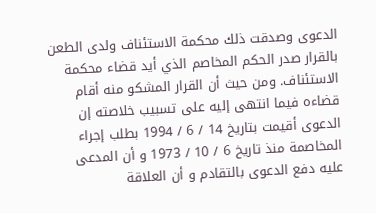الدعوى وصدقت ذلك محكمة الاستئناف ولدى الطعن بالقرار صدر الحكم المخاصم الذي أيد قضاء محكمة الاستئناف. ومن حيث أن القرار المشكو منه أقام قضاءه فيما انتهى إليه على تسبيب خلاصته إن الدعوى أقيمت بتاريخ 14 / 6 / 1994 بطلب إجراء المخاصمة منذ تاريخ 6 / 10 / 1973 و أن المدعى عليه دفع الدعوى بالتقادم و أن العلاقة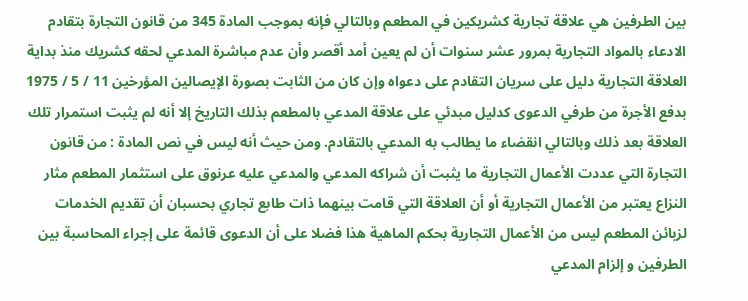بين الطرفين هي علاقة تجارية كشريكين في المطعم وبالتالي فإنه بموجب المادة 345 من قانون التجارة بتقادم الادعاء بالمواد التجارية بمرور عشر سنوات أن لم يعين أمد أقصر وأن عدم مباشرة المدعي لحقه كشريك منذ بداية العلاقة التجارية دليل على سريان التقادم على دعواه وإن كان من الثابت بصورة الإيصالين المؤرخين 11 / 5 / 1975 بدفع الأجرة من طرفي الدعوى كدليل مبدئي على علاقة المدعي بالمطعم بذلك التاريخ إلا أنه لم يثبت استمرار تلك العلاقة بعد ذلك وبالتالي انقضاء ما يطالب به المدعي بالتقادم. ومن حيث أنه ليس في نص المادة : من قانون التجارة التي عددت الأعمال التجارية ما يثبت أن شراكه المدعي والمدعي عليه عرنوق على استثمار المطعم مثار النزاع يعتبر من الأعمال التجارية أو أن العلاقة التي قامت بينهما ذات طابع تجاري بحسبان أن تقديم الخدمات لزبائن المطعم ليس من الأعمال التجارية بحكم الماهية هذا فضلا على أن الدعوى قائمة على إجراء المحاسبة بين الطرفين و إلزام المدعي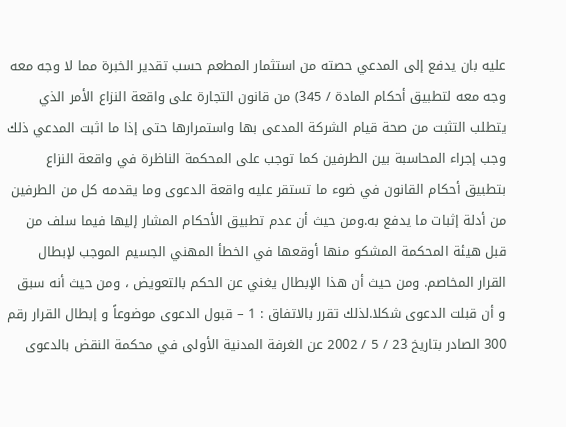عليه بان يدفع إلى المدعي حصته من استثمار المطعم حسب تقدير الخبرة مما لا وجه معه وجه معه لتطبيق أحكام المادة / 345) من قانون التجارة على واقعة النزاع الأمر الذي يتطلب التثبت من صحة قيام الشركة المدعى بها واستمرارها حتى إذا ما اثبت المدعي ذلك وجب إجراء المحاسبة بين الطرفين كما توجب على المحكمة الناظرة في واقعة النزاع بتطبيق أحكام القانون في ضوء ما تستقر عليه واقعة الدعوى وما يقدمه كل من الطرفين من أدلة إثبات ما يدفع به.ومن حيث أن عدم تطبيق الأحكام المشار إليها فيما سلف من قبل هيئة المحكمة المشكو منها أوقعها في الخطأ المهني الجسيم الموجب لإبطال القرار المخاصم. ومن حيث أن هذا الإبطال يغني عن الحكم بالتعويض ، ومن حيث أنه سبق و أن قبلت الدعوى شكلا.لذلك تقرر بالاتفاق : 1 – قبول الدعوى موضوعاً و إبطال القرار رقم 300 الصادر بتاريخ 23 / 5 / 2002 عن الغرفة المدنية الأولى في محكمة النقض بالدعوى